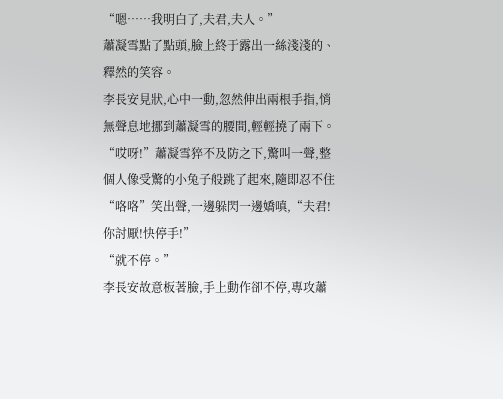“嗯……我明白了,夫君,夫人。”
蕭凝雪點了點頭,臉上終于露出一絲淺淺的、釋然的笑容。
李長安見狀,心中一動,忽然伸出兩根手指,悄無聲息地挪到蕭凝雪的腰間,輕輕撓了兩下。
“哎呀!”蕭凝雪猝不及防之下,驚叫一聲,整個人像受驚的小兔子般跳了起來,隨即忍不住“咯咯”笑出聲,一邊躲閃一邊嬌嗔,“夫君!你討厭!快停手!”
“就不停。”
李長安故意板著臉,手上動作卻不停,專攻蕭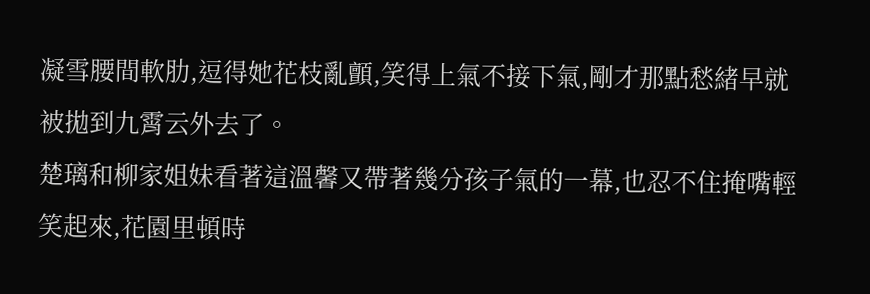凝雪腰間軟肋,逗得她花枝亂顫,笑得上氣不接下氣,剛才那點愁緒早就被拋到九霄云外去了。
楚璃和柳家姐妹看著這溫馨又帶著幾分孩子氣的一幕,也忍不住掩嘴輕笑起來,花園里頓時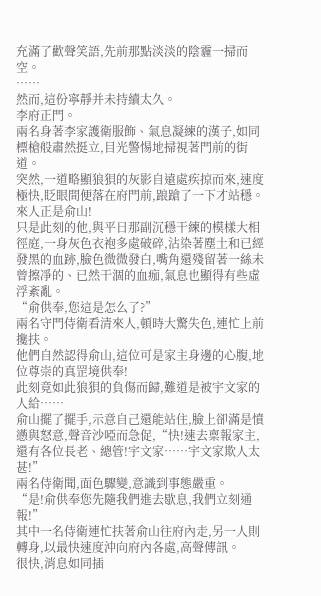充滿了歡聲笑語,先前那點淡淡的陰霾一掃而空。
……
然而,這份寧靜并未持續太久。
李府正門。
兩名身著李家護衛服飾、氣息凝練的漢子,如同標槍般肅然挺立,目光警惕地掃視著門前的街道。
突然,一道略顯狼狽的灰影自遠處疾掠而來,速度極快,眨眼間便落在府門前,踉蹌了一下才站穩。
來人正是俞山!
只是此刻的他,與平日那副沉穩干練的模樣大相徑庭,一身灰色衣袍多處破碎,沾染著塵土和已經發黑的血跡,臉色微微發白,嘴角還殘留著一絲未曾擦凈的、已然干涸的血痂,氣息也顯得有些虛浮紊亂。
“俞供奉,您這是怎么了?”
兩名守門侍衛看清來人,頓時大驚失色,連忙上前攙扶。
他們自然認得俞山,這位可是家主身邊的心腹,地位尊崇的真罡境供奉!
此刻竟如此狼狽的負傷而歸,難道是被宇文家的人給……
俞山擺了擺手,示意自己還能站住,臉上卻滿是憤懣與怒意,聲音沙啞而急促,“快!速去稟報家主,還有各位長老、總管!宇文家……宇文家欺人太甚!”
兩名侍衛聞,面色驟變,意識到事態嚴重。
“是!俞供奉您先隨我們進去歇息,我們立刻通報!”
其中一名侍衛連忙扶著俞山往府內走,另一人則轉身,以最快速度沖向府內各處,高聲傳訊。
很快,消息如同插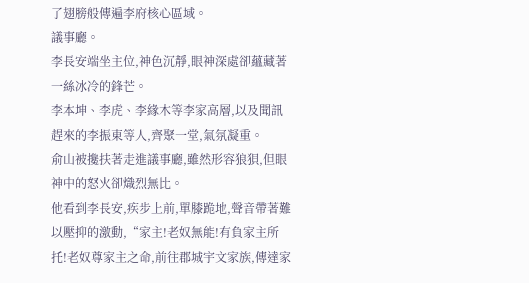了翅膀般傳遍李府核心區域。
議事廳。
李長安端坐主位,神色沉靜,眼神深處卻蘊藏著一絲冰冷的鋒芒。
李本坤、李虎、李緣木等李家高層,以及聞訊趕來的李振東等人,齊聚一堂,氣氛凝重。
俞山被攙扶著走進議事廳,雖然形容狼狽,但眼神中的怒火卻熾烈無比。
他看到李長安,疾步上前,單膝跪地,聲音帶著難以壓抑的激動,“家主!老奴無能!有負家主所托!老奴尊家主之命,前往郡城宇文家族,傳達家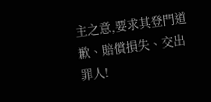主之意,要求其登門道歉、賠償損失、交出罪人!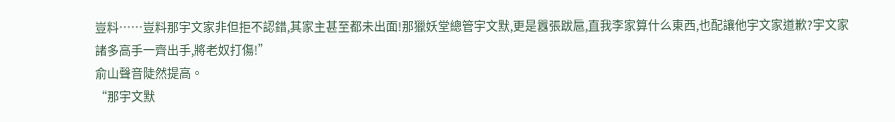豈料……豈料那宇文家非但拒不認錯,其家主甚至都未出面!那獵妖堂總管宇文默,更是囂張跋扈,直我李家算什么東西,也配讓他宇文家道歉?宇文家諸多高手一齊出手,將老奴打傷!”
俞山聲音陡然提高。
“那宇文默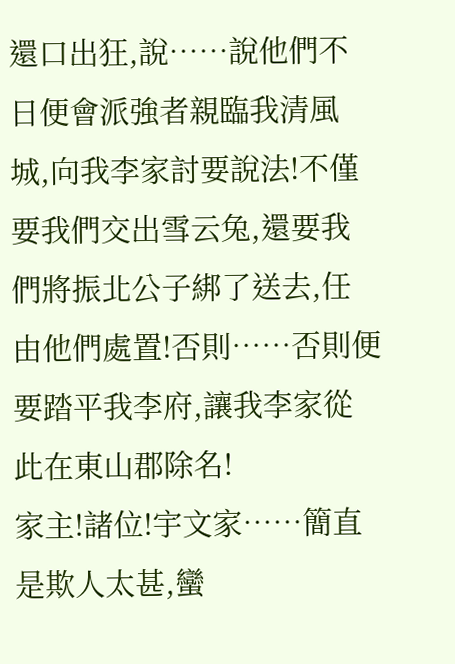還口出狂,說……說他們不日便會派強者親臨我清風城,向我李家討要說法!不僅要我們交出雪云兔,還要我們將振北公子綁了送去,任由他們處置!否則……否則便要踏平我李府,讓我李家從此在東山郡除名!
家主!諸位!宇文家……簡直是欺人太甚,蠻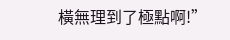橫無理到了極點啊!”